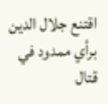اقتنع جلال الدين برأي ممدود في قتال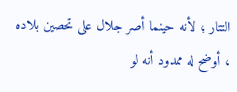التتار ؛ لأنه حينما أصر جلال على تحصين بلاده ، أوضح له ممدود أنه لو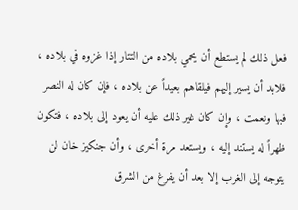فعل ذلك لم يستطع أن يحمي بلاده من التتار إذا غزوه في بلاده ، فلابد أن يسير إليهم فيلقاهم بعيداً عن بلاده ، فإن كان له النصر فبها ونعمت ، وإن كان غير ذلك عليه أن يعود إلى بلاده ، فتكون ظهراً له يستند إليه ، ويستعد مرة أخرى ، وأن جنكيز خان لن يتوجه إلى الغرب إلا بعد أن يفرغ من الشرق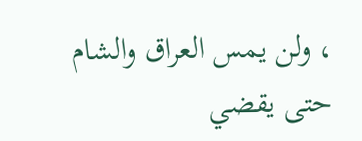، ولن يمس العراق والشام حتى يقضي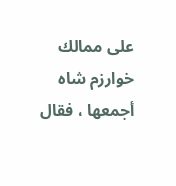على ممالك خوارزم شاه أجمعها ، فقال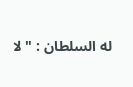له السلطان : " لا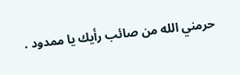حرمني الله من صائب رأيك يا ممدود .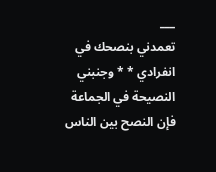___
تعمدني بنصحك في انفرادي * * وجنبني النصيحة في الجماعة
فإن النصح بين الناس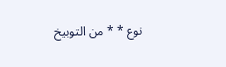نوع * * من التوبيخ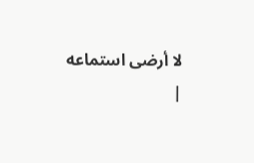لا أرضى استماعه
|